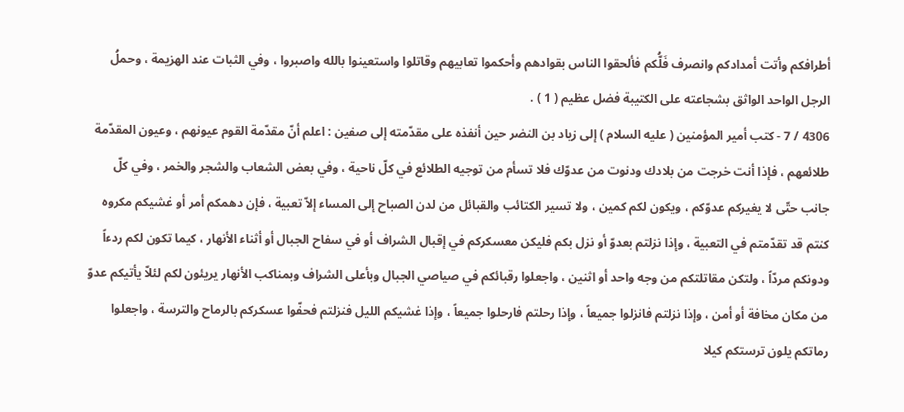أطرافكم وأتت أمدادكم وانصرف فَلُّكم فألحقوا الناس بقوادهم وأحكموا تعابيهم وقاتلوا واستعينوا بالله واصبروا ، وفي الثبات عند الهزيمة ، وحملُ الرجل الواحد الواثق بشجاعته على الكتيبة فضل عظيم ( 1 ) .
4306 / 7 - كتب أمير المؤمنين ( عليه السلام ) إلى زياد بن النضر حين أنفذه على مقدّمته إلى صفين : اعلم أنّ مقدّمة القوم عيونهم ، وعيون المقدّمة طلائعهم ، فإذا أنت خرجت من بلادك ودنوت من عدوّك فلا تسأم من توجيه الطلائع في كلّ ناحية ، وفي بعض الشعاب والشجر والخمر ، وفي كلّ جانب حتّى لا يغيركم عدوّكم ، ويكون لكم كمين ، ولا تسير الكتائب والقبائل من لدن الصباح إلى المساء إلاّ تعبية ، فإن دهمكم أمر أو غشيكم مكروه كنتم قد تقدّمتم في التعبية ، وإذا نزلتم بعدوّ أو نزل بكم فليكن معسكركم في إقبال الشراف أو في سفاح الجبال أو أثناء الأنهار ، كيما تكون لكم ردءاً ودونكم مردّاً ، ولتكن مقاتلتكم من وجه واحد أو اثنين ، واجعلوا رقبائكم في صياصي الجبال وبأعلى الشراف وبمناكب الأنهار يريئون لكم لئلاّ يأتيكم عدوّ من مكان مخافة أو أمن ، وإذا نزلتم فانزلوا جميعاً ، وإذا رحلتم فارحلوا جميعاً ، وإذا غشيكم الليل فنزلتم فحفّوا عسكركم بالرماح والترسة ، واجعلوا رماتكم يلون ترستكم كيلا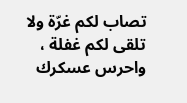تصاب لكم غرّة ولا تلقى لكم غفلة ، واحرس عسكرك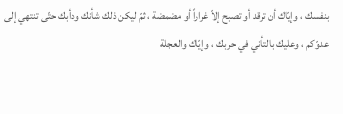بنفسك ، وإيّاك أن ترقد أو تصبح إلاّ غراراً أو مضمضة ، ثمّ ليكن ذلك شأنك ودأبك حتّى تنتهي إلى عدوّكم ، وعليك بالتأني في حربك ، وإيّاك والعجلة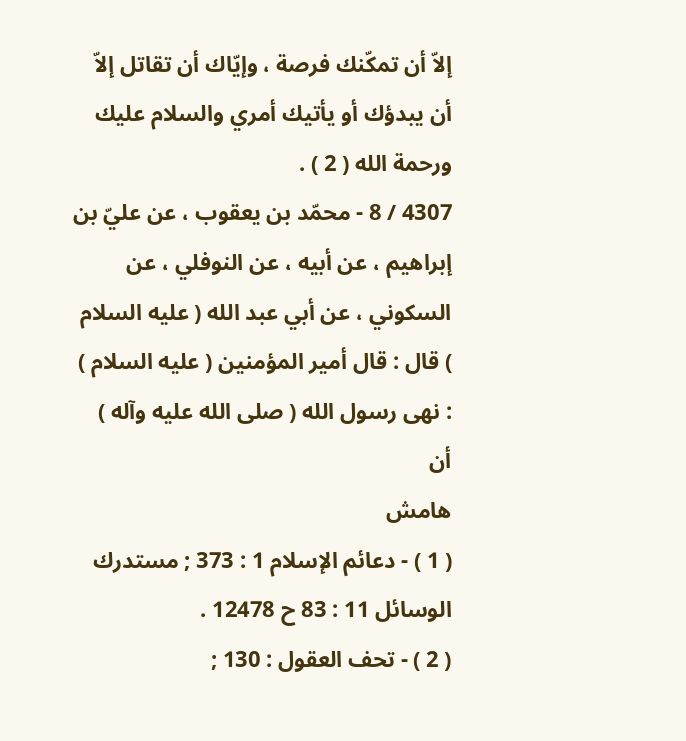إلاّ أن تمكّنك فرصة ، وإيّاك أن تقاتل إلاّ أن يبدؤك أو يأتيك أمري والسلام عليك ورحمة الله ( 2 ) .
4307 / 8 - محمّد بن يعقوب ، عن عليّ بن إبراهيم ، عن أبيه ، عن النوفلي ، عن السكوني ، عن أبي عبد الله ( عليه السلام ) قال : قال أمير المؤمنين ( عليه السلام ) : نهى رسول الله ( صلى الله عليه وآله ) أن
هامش
( 1 ) - دعائم الإسلام 1 : 373 ; مستدرك الوسائل 11 : 83 ح 12478 .
( 2 ) - تحف العقول : 130 ;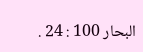البحار 100 : 24 .